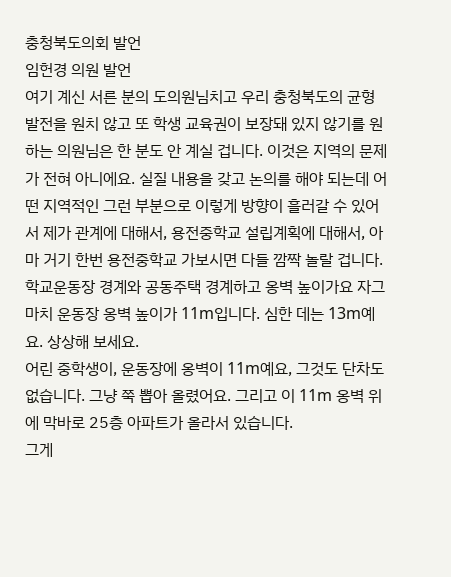충청북도의회 발언
임헌경 의원 발언
여기 계신 서른 분의 도의원님치고 우리 충청북도의 균형발전을 원치 않고 또 학생 교육권이 보장돼 있지 않기를 원하는 의원님은 한 분도 안 계실 겁니다. 이것은 지역의 문제가 전혀 아니에요. 실질 내용을 갖고 논의를 해야 되는데 어떤 지역적인 그런 부분으로 이렇게 방향이 흘러갈 수 있어서 제가 관계에 대해서, 용전중학교 설립계획에 대해서, 아마 거기 한번 용전중학교 가보시면 다들 깜짝 놀랄 겁니다.
학교운동장 경계와 공동주택 경계하고 옹벽 높이가요 자그마치 운동장 옹벽 높이가 11m입니다. 심한 데는 13m예요. 상상해 보세요.
어린 중학생이, 운동장에 옹벽이 11m예요, 그것도 단차도 없습니다. 그냥 쭉 뽑아 올렸어요. 그리고 이 11m 옹벽 위에 막바로 25층 아파트가 올라서 있습니다.
그게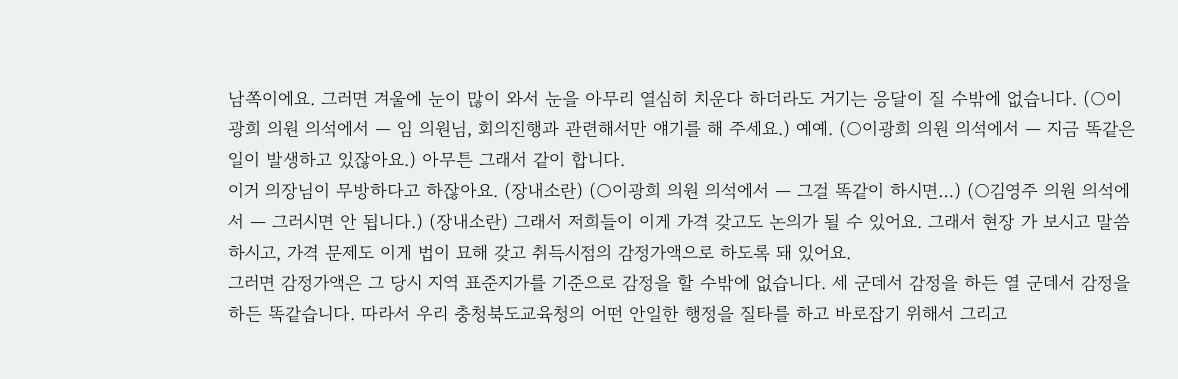남쪽이에요. 그러면 겨울에 눈이 많이 와서 눈을 아무리 열심히 치운다 하더라도 거기는 응달이 질 수밖에 없습니다. (○이광희 의원 의석에서 ― 임 의원님, 회의진행과 관련해서만 얘기를 해 주세요.) 예예. (○이광희 의원 의석에서 ― 지금 똑같은 일이 발생하고 있잖아요.) 아무튼 그래서 같이 합니다.
이거 의장님이 무방하다고 하잖아요. (장내소란) (○이광희 의원 의석에서 ― 그걸 똑같이 하시면…) (○김영주 의원 의석에서 ― 그러시면 안 됩니다.) (장내소란) 그래서 저희들이 이게 가격 갖고도 논의가 될 수 있어요. 그래서 현장 가 보시고 말씀하시고, 가격 문제도 이게 법이 묘해 갖고 취득시점의 감정가액으로 하도록 돼 있어요.
그러면 감정가액은 그 당시 지역 표준지가를 기준으로 감정을 할 수밖에 없습니다. 세 군데서 감정을 하든 열 군데서 감정을 하든 똑같습니다. 따라서 우리 충청북도교육청의 어떤 안일한 행정을 질타를 하고 바로잡기 위해서 그리고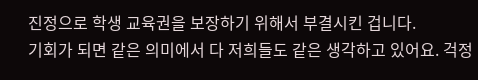진정으로 학생 교육권을 보장하기 위해서 부결시킨 겁니다.
기회가 되면 같은 의미에서 다 저희들도 같은 생각하고 있어요. 걱정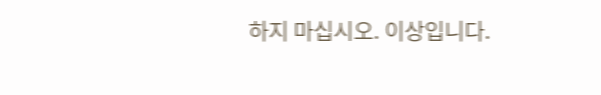하지 마십시오. 이상입니다.